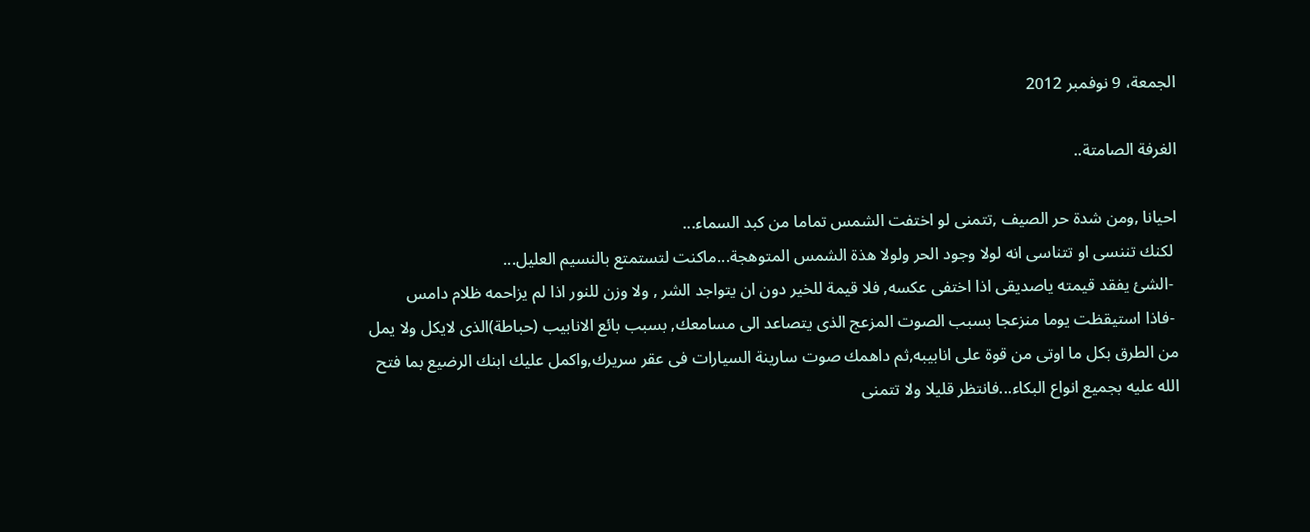الجمعة، 9 نوفمبر 2012

الغرفة الصامتة..

احيانا ,ومن شدة حر الصيف ,تتمنى لو اختفت الشمس تماما من كبد السماء...
 لكنك تننسى او تتناسى انه لولا وجود الحر ولولا هذة الشمس المتوهجة...ماكنت لتستمتع بالنسيم العليل...
 -الشئ يفقد قيمته ياصديقى اذا اختفى عكسه, فلا قيمة للخير دون ان يتواجد الشر , ولا وزن للنور اذا لم يزاحمه ظلام دامس
 -فاذا استيقظت يوما منزعجا بسبب الصوت المزعج الذى يتصاعد الى مسامعك, بسبب بائع الانابيب (حباطة)الذى لايكل ولا يمل من الطرق بكل ما اوتى من قوة على انابيبه,ثم داهمك صوت سارينة السيارات فى عقر سريرك,واكمل عليك ابنك الرضيع بما فتح الله عليه بجميع انواع البكاء...فانتظر قليلا ولا تتمنى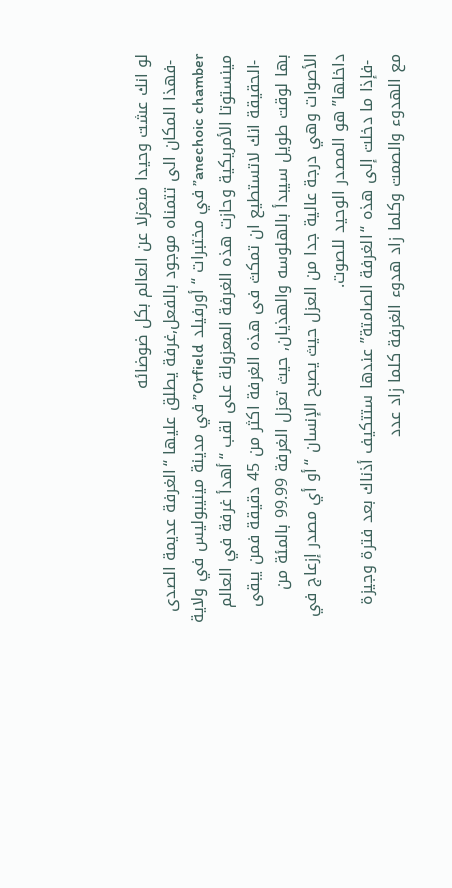لو انك عشت وحيدا منعزلا عن العالم بكل ضوضائه
 -فهذا المكان الى تتمناه موجود بالفعل,غرفة يطلق عليها “الغرفة عديمة الصدى anechoic chamber” في مختبرات “أورفيلد Orfield” في مدينة مينيبوليس في ولاية مينستوتا الأمريكية وحازت هذه الغرفة المعزولة على لقب “أهدأ غرفة في العالم
 -الحقيقة انك لاتستطيع ان تمكث فى هذه الغرفة اكثر من 45 دقيقة فمن يبقى بها لوقت طويل سيبدأ بالهلوسه والهذيان, حيث تعزل الغرفة 99.99 بالمئة من الأصوات وهي درجة عالية جدا من العزل حيث يصبح الإنسان “أو أي مصدر إزعاج في داخلها” هو المصدر الوحيد للصوت.
 -فإذا ما دخلت إلى هذه “الغرفة الصامتة” عندها ستتكيف أذناك بعد فترة وجيزة مع الهدوء والصمت وكلما زاد هدوء الغرفة كلما زاد عدد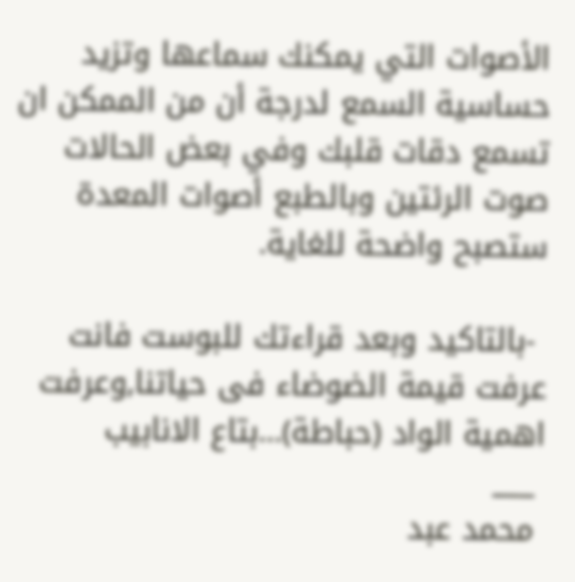الأصوات التي يمكنك سماعها وتزيد حساسية السمع لدرجة أن من الممكن ان تسمع دقات قلبك وفي بعض الحالات صوت الرئتين وبالطبع أصوات المعدة ستصبح واضحة للغاية.

 -بالتاكيد وبعد قراءتك للبوست فانت عرفت قيمة الضوضاء فى حياتنا,وعرفت اهمية الواد (حباطة)...بتاع الانابيب
 ___
 محمد عبد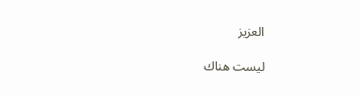العزيز

ليست هناك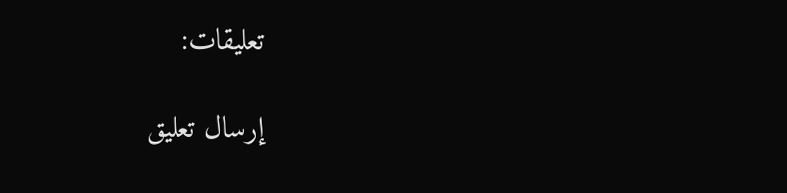تعليقات:

إرسال تعليق